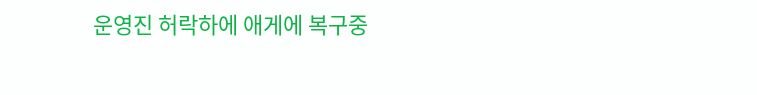운영진 허락하에 애게에 복구중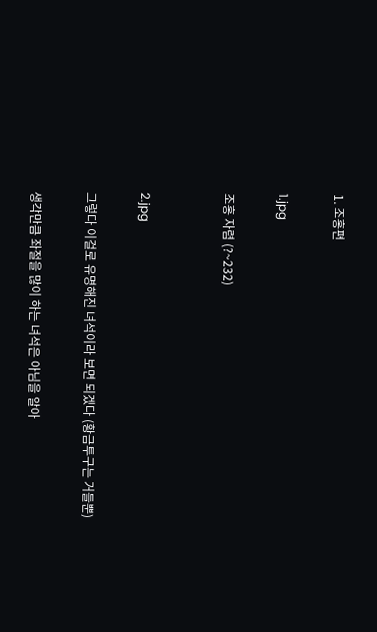1. 조홍편

1.jpg

조홍 자렴 (?~232)


2.jpg

그렇다 이걸로 유명해진 녀석이라 보면 되겠다 (황금투구는 거들뿐)

생각만큼 좌절을 많이 하는 녀석은 아님을 알아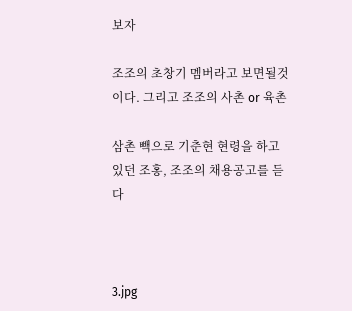보자

조조의 초창기 멤버라고 보면될것이다. 그리고 조조의 사촌 or 육촌

삼촌 빽으로 기춘현 현령을 하고 있던 조홍, 조조의 채용공고를 듣다



3.jpg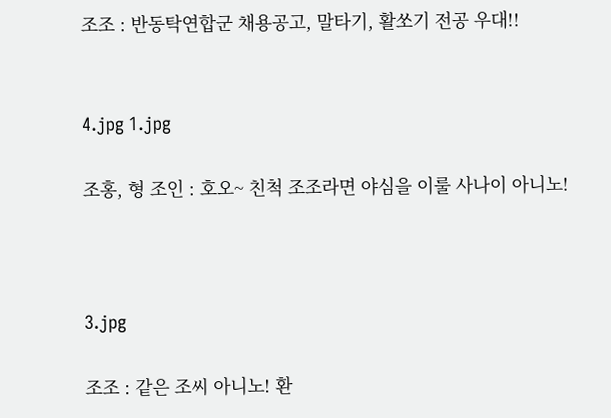조조 : 반동탁연합군 채용공고, 말타기, 활쏘기 전공 우대!!


4.jpg 1.jpg

조홍, 형 조인 : 호오~ 친척 조조라면 야심을 이룰 사나이 아니노!



3.jpg

조조 : 같은 조씨 아니노! 환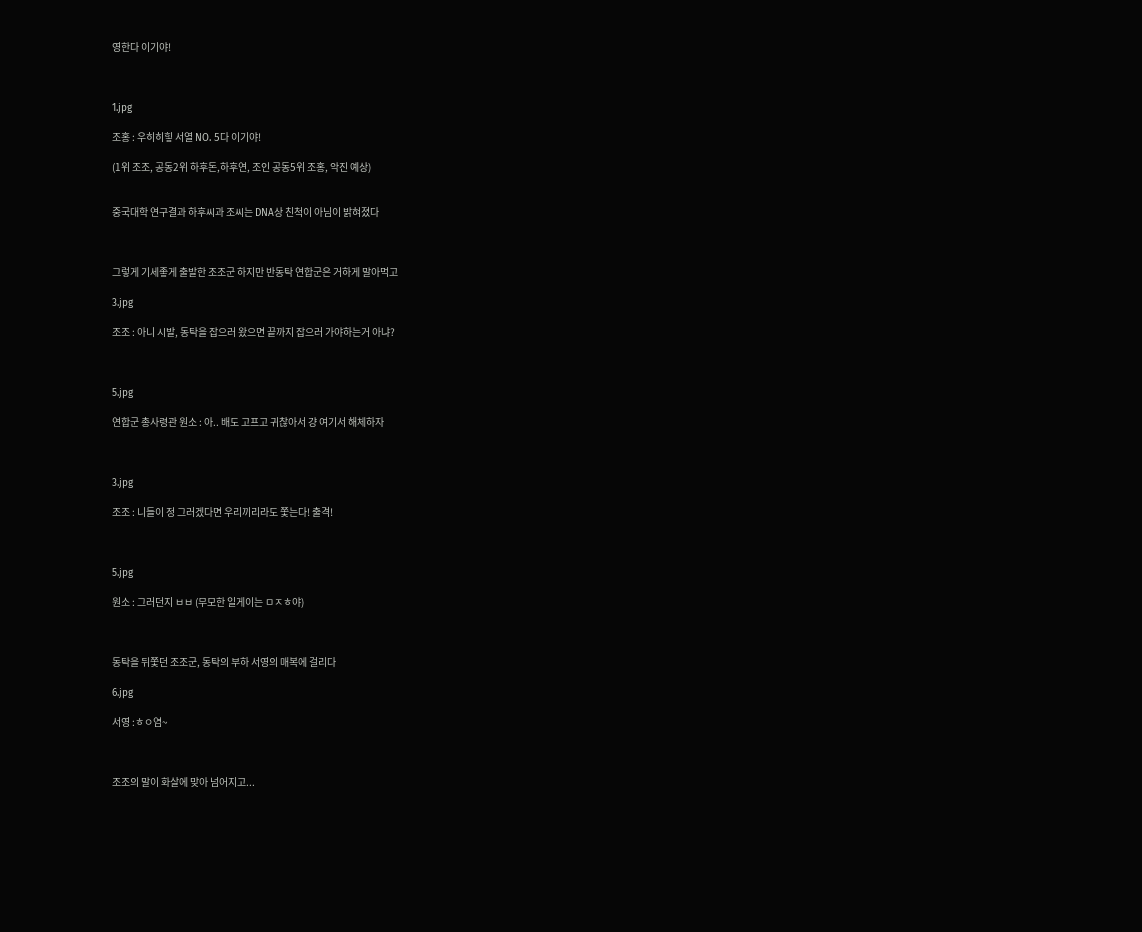영한다 이기야!



1.jpg

조홍 : 우히히힣 서열 NO. 5다 이기야!

(1위 조조, 공동2위 하후돈,하후연, 조인 공동5위 조홍, 악진 예상)


중국대학 연구결과 하후씨과 조씨는 DNA상 친척이 아님이 밝혀졌다



그렇게 기세좋게 출발한 조조군 하지만 반동탁 연합군은 거하게 말아먹고

3.jpg

조조 : 아니 시발, 동탁을 잡으러 왔으면 끝까지 잡으러 가야하는거 아냐?



5.jpg

연합군 총사령관 원소 : 아.. 배도 고프고 귀찮아서 걍 여기서 해체하자



3.jpg

조조 : 니들이 정 그러겠다면 우리끼리라도 쫓는다! 출격!



5.jpg

원소 : 그러던지 ㅂㅂ (무모한 일게이는 ㅁㅈㅎ야)



동탁을 뒤쫓던 조조군, 동탁의 부하 서영의 매복에 걸리다

6.jpg

서영 :ㅎㅇ염~



조조의 말이 화살에 맞아 넘어지고...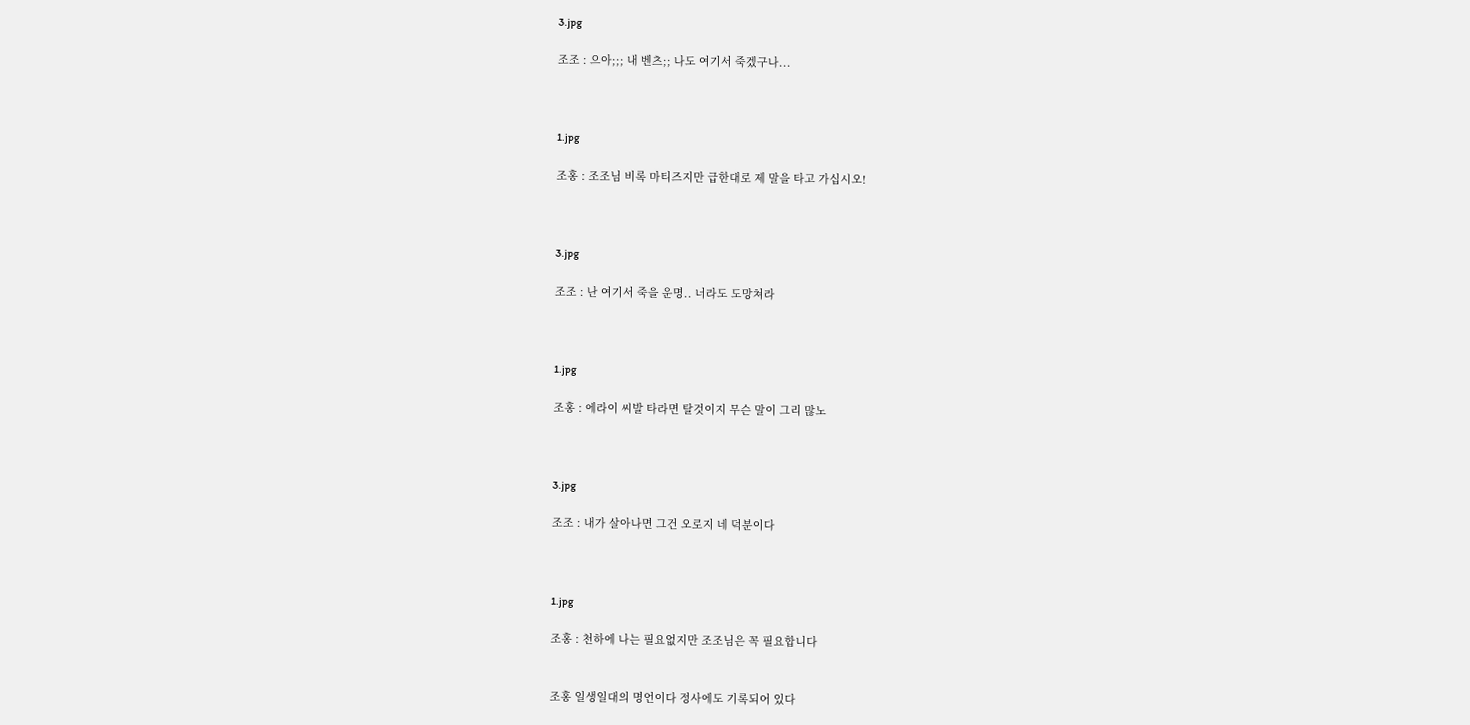3.jpg

조조 : 으아;;; 내 벤츠;; 나도 여기서 죽겠구나...



1.jpg

조홍 : 조조님 비록 마티즈지만 급한대로 제 말을 타고 가십시오!



3.jpg

조조 : 난 여기서 죽을 운명.. 너라도 도망쳐라



1.jpg

조홍 : 에라이 씨발 타라면 탈것이지 무슨 말이 그리 많노



3.jpg

조조 : 내가 살아나면 그건 오로지 네 덕분이다



1.jpg

조홍 : 천하에 나는 필요없지만 조조님은 꼭 필요합니다


조홍 일생일대의 명언이다 정사에도 기록되어 있다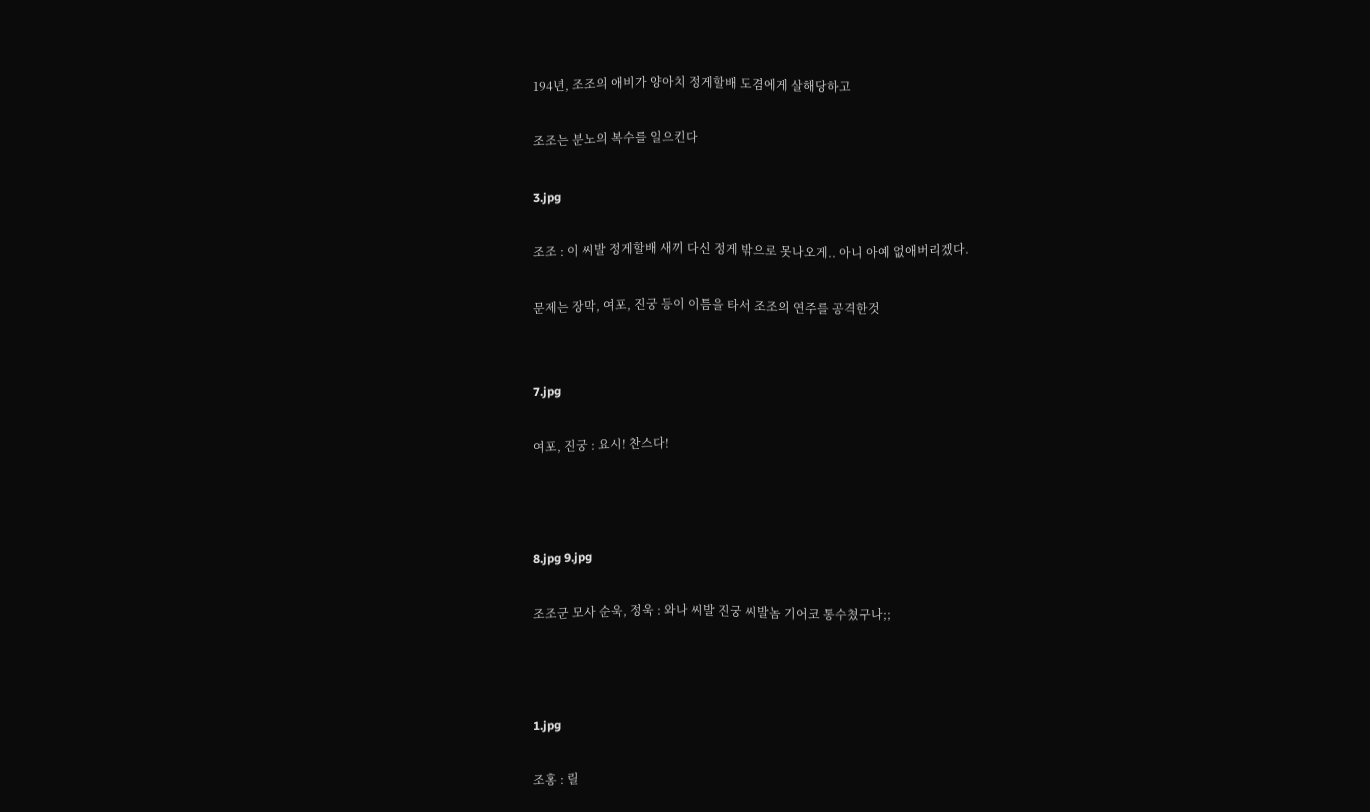194년, 조조의 애비가 양아치 정게할배 도겸에게 살해당하고

조조는 분노의 복수를 일으킨다

3.jpg

조조 : 이 씨발 정게할배 새끼 다신 정게 밖으로 못나오게.. 아니 아예 없애버리겠다.

문제는 장막, 여포, 진궁 등이 이틈을 타서 조조의 연주를 공격한것


7.jpg

여포, 진궁 : 요시! 찬스다!



8.jpg 9.jpg

조조군 모사 순욱, 정욱 : 와나 씨발 진궁 씨발놈 기어코 통수쳤구나;;



1.jpg

조홍 : 릴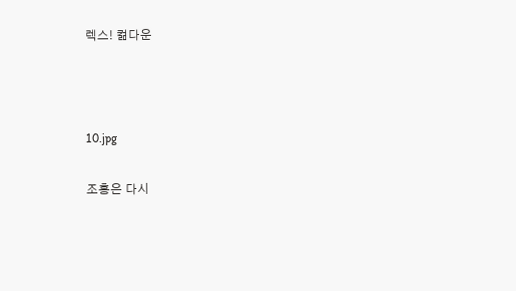렉스! 컮다운



10.jpg

조홍은 다시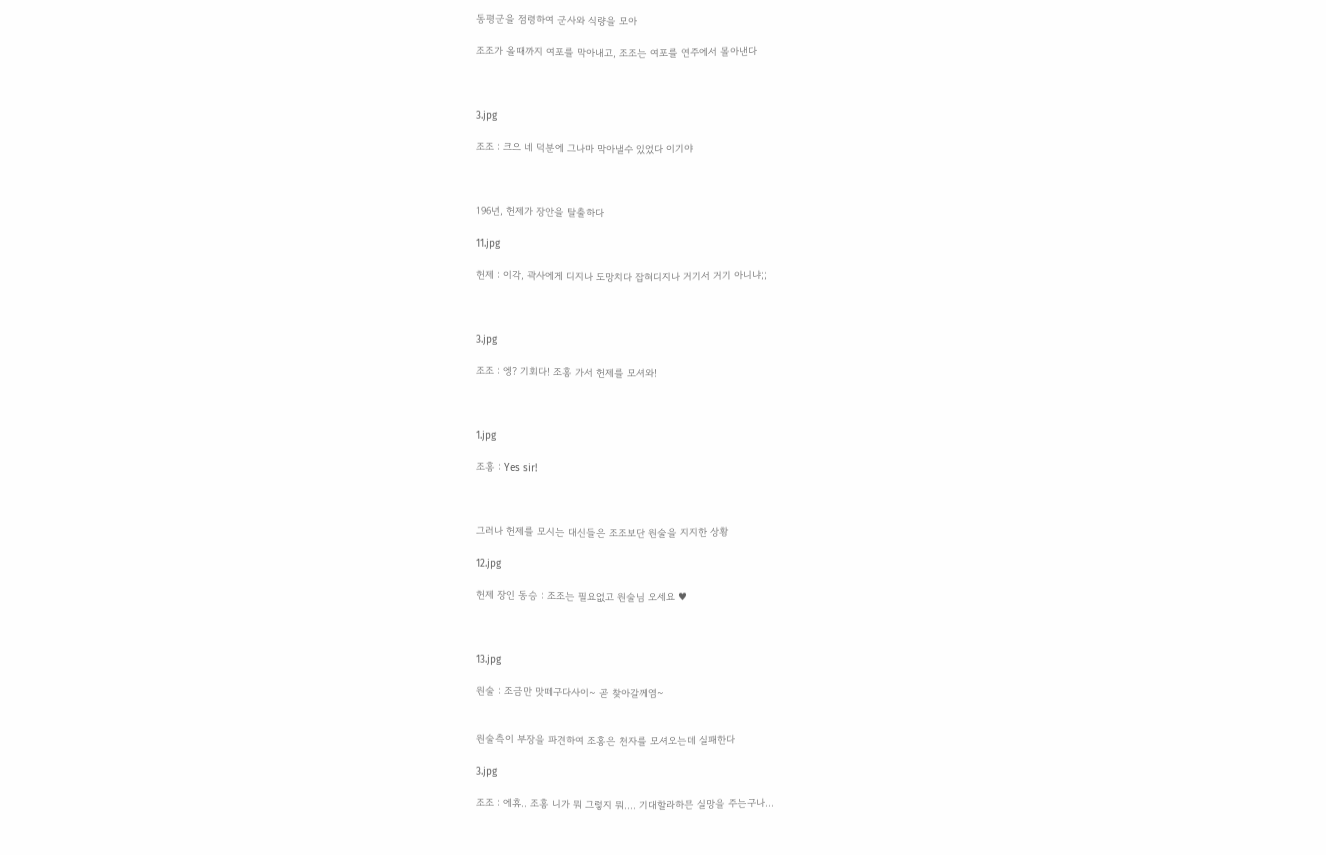동평군을 점령하여 군사와 식량을 모아

조조가 올때까지 여포를 막아내고, 조조는 여포를 연주에서 몰아낸다



3.jpg

조조 : 크으 네 덕분에 그나마 막아낼수 있었다 이기야



196년, 헌제가 장안을 탈출하다

11.jpg

헌제 : 이각, 곽사에게 디지나 도망치다 잡혀디지나 거기서 거기 아니냐;;



3.jpg

조조 : 엥? 기회다! 조홍 가서 헌제를 모셔와!



1.jpg

조홍 : Yes sir!



그러나 헌제를 모시는 대신들은 조조보단 원술을 지지한 상황

12.jpg

헌제 장인 동승 : 조조는 필요없고 원술님 오세요 ♥



13.jpg

원술 : 조금만 맛떼구다사이~ 곧 찾아갈께염~


원술측이 부장을 파견하여 조홍은 천자를 모셔오는데 실패한다

3.jpg

조조 : 에휴.. 조홍 니가 뭐 그렇지 뭐.... 기대할라하믄 실망을 주는구나...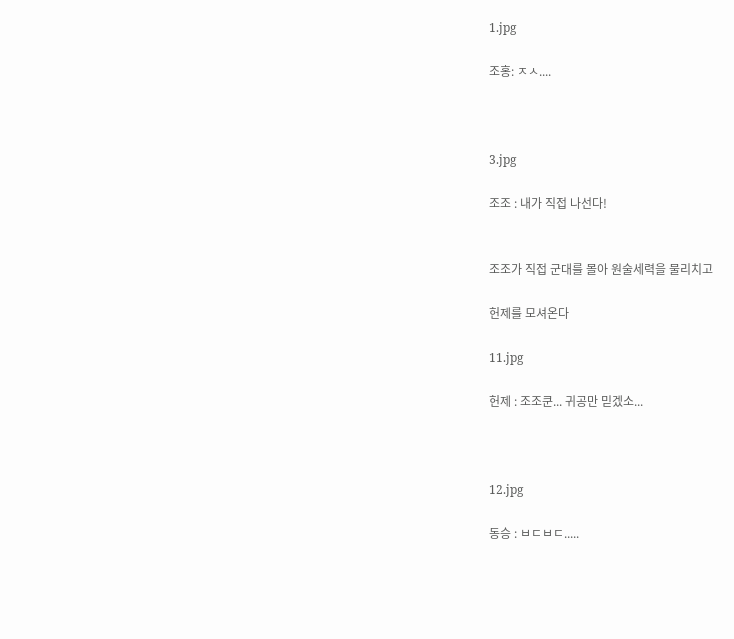1.jpg

조홍: ㅈㅅ....



3.jpg

조조 : 내가 직접 나선다!


조조가 직접 군대를 몰아 원술세력을 물리치고

헌제를 모셔온다

11.jpg

헌제 : 조조쿤... 귀공만 믿겠소...



12.jpg

동승 : ㅂㄷㅂㄷ.....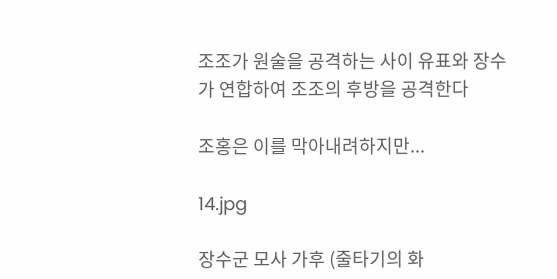조조가 원술을 공격하는 사이 유표와 장수가 연합하여 조조의 후방을 공격한다

조홍은 이를 막아내려하지만...

14.jpg

장수군 모사 가후 (줄타기의 화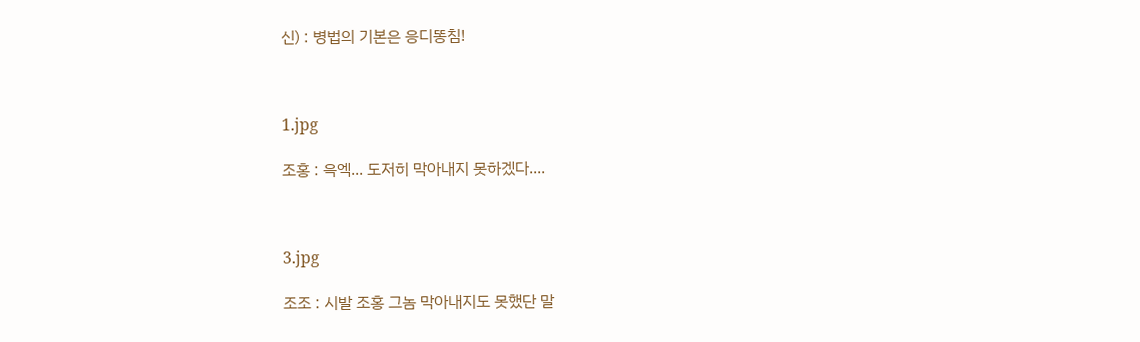신) : 병법의 기본은 응디똥침!



1.jpg

조홍 : 윽엑... 도저히 막아내지 못하겠다....



3.jpg

조조 : 시발 조홍 그놈 막아내지도 못했단 말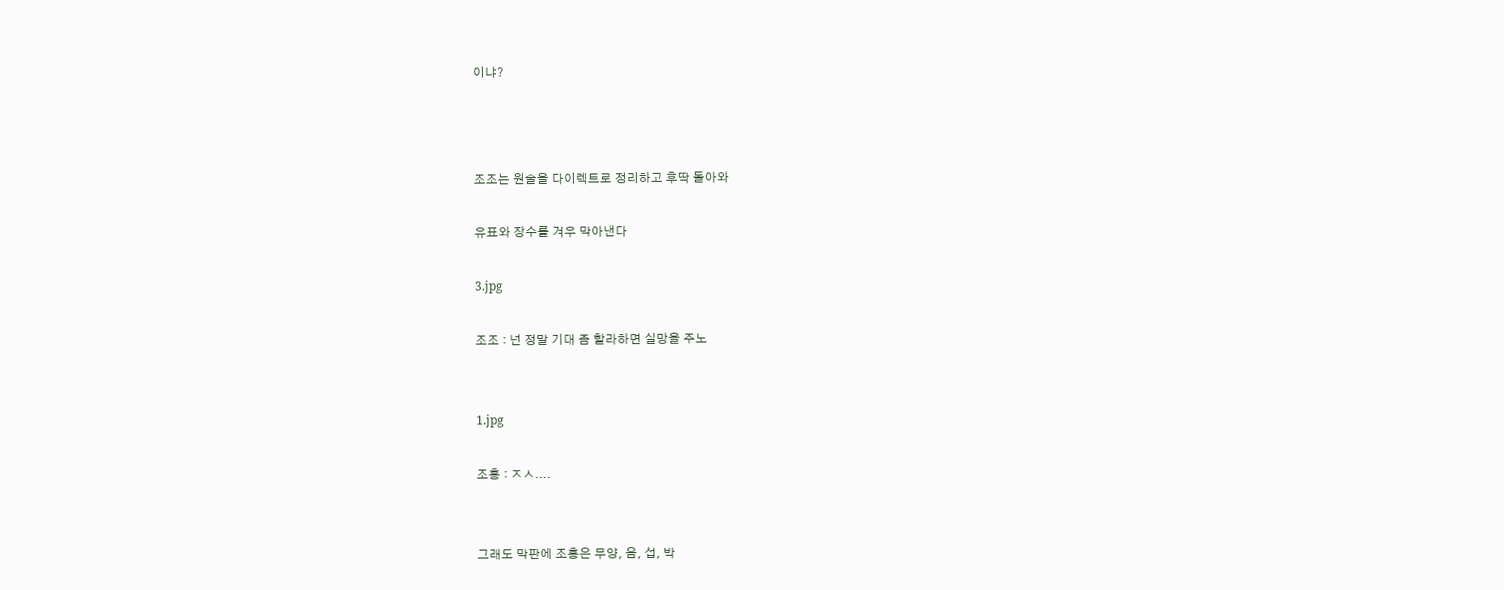이냐?



조조는 원술을 다이렉트로 정리하고 후딱 돌아와

유표와 장수를 겨우 막아낸다

3.jpg

조조 : 넌 정말 기대 좀 할라하면 실망을 주노


1.jpg

조홍 : ㅈㅅ....


그래도 막판에 조홍은 무양, 음, 섭, 박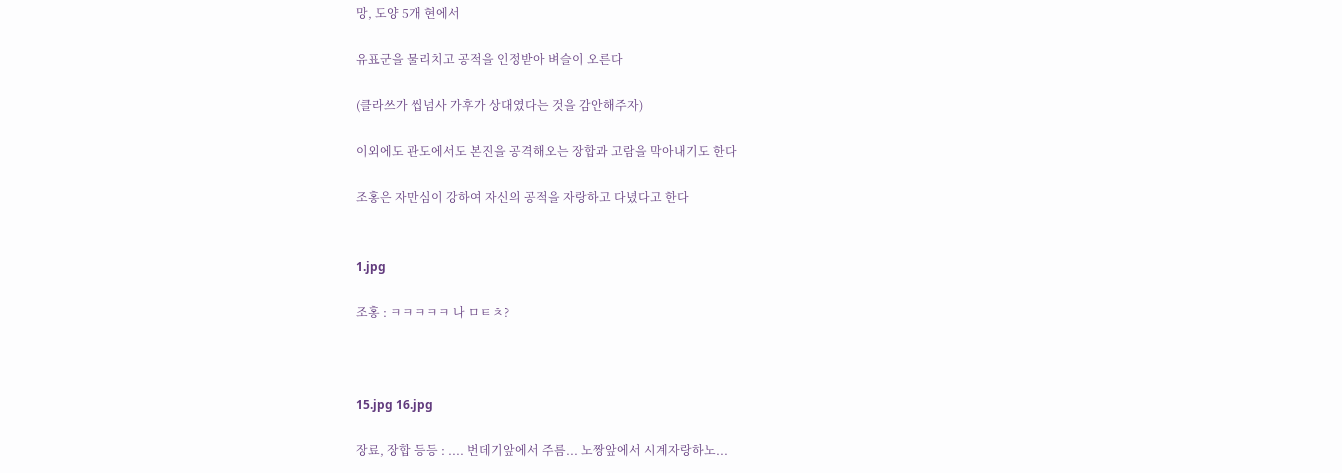망, 도양 5개 현에서

유표군을 물리치고 공적을 인정받아 벼슬이 오른다

(클라쓰가 씹넘사 가후가 상대였다는 것을 감안해주자)

이외에도 관도에서도 본진을 공격해오는 장합과 고람을 막아내기도 한다

조홍은 자만심이 강하여 자신의 공적을 자랑하고 다녔다고 한다


1.jpg

조홍 : ㅋㅋㅋㅋㅋ 나 ㅁㅌㅊ?



15.jpg 16.jpg

장료, 장합 등등 : .... 번데기앞에서 주름... 노짱앞에서 시계자랑하노...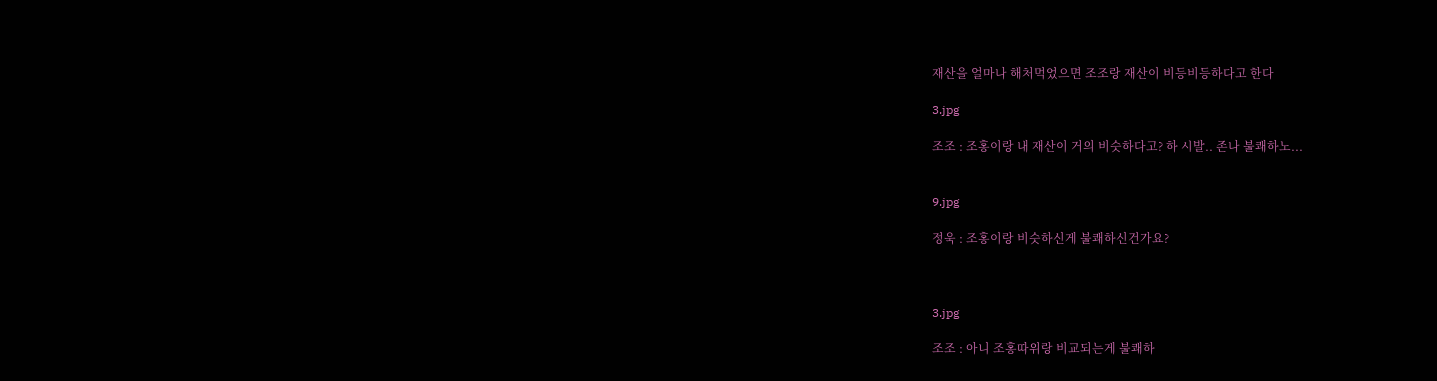재산을 얼마나 해처먹었으면 조조랑 재산이 비등비등하다고 한다

3.jpg

조조 : 조홍이랑 내 재산이 거의 비슷하다고? 하 시발.. 존나 불쾌하노...


9.jpg

정욱 : 조홍이랑 비슷하신게 불쾌하신건가요?



3.jpg

조조 : 아니 조홍따위랑 비교되는게 불쾌하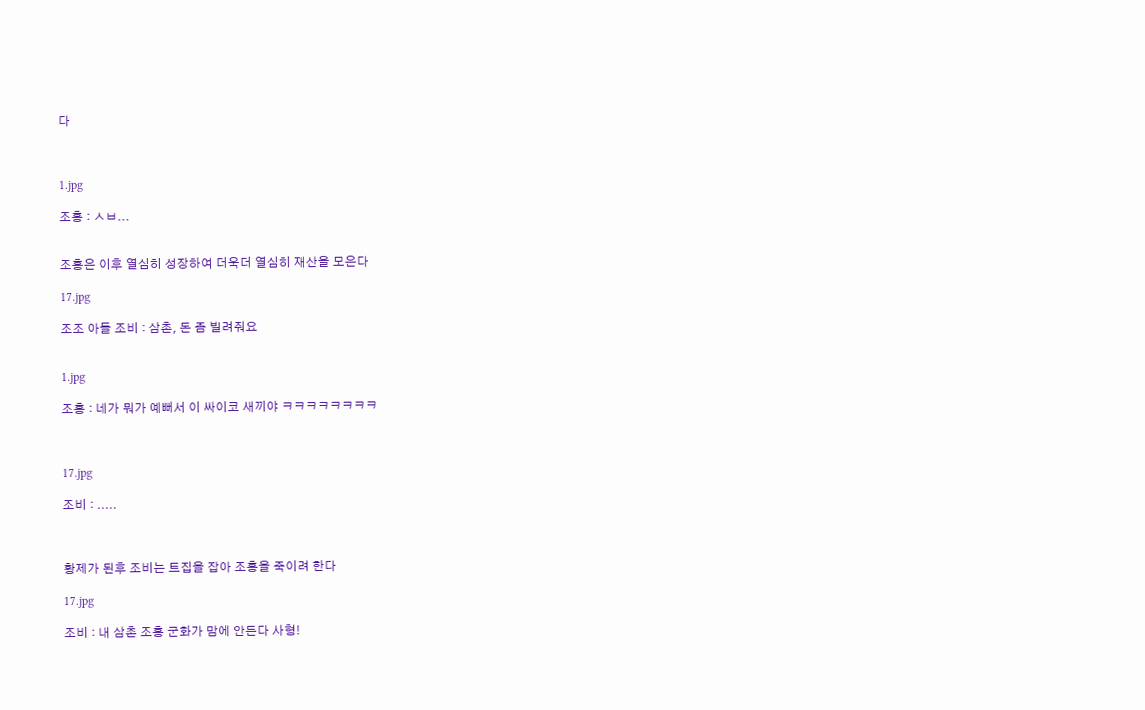다



1.jpg

조홍 : ㅅㅂ...


조홍은 이후 열심히 성장하여 더욱더 열심히 재산을 모은다

17.jpg

조조 아들 조비 : 삼촌, 돈 좀 빌려줘요


1.jpg

조홍 : 네가 뭐가 예뻐서 이 싸이코 새끼야 ㅋㅋㅋㅋㅋㅋㅋㅋ



17.jpg

조비 : .....



황제가 된후 조비는 트집을 잡아 조홍을 죽이려 한다

17.jpg

조비 : 내 삼촌 조홍 군화가 맘에 안든다 사형!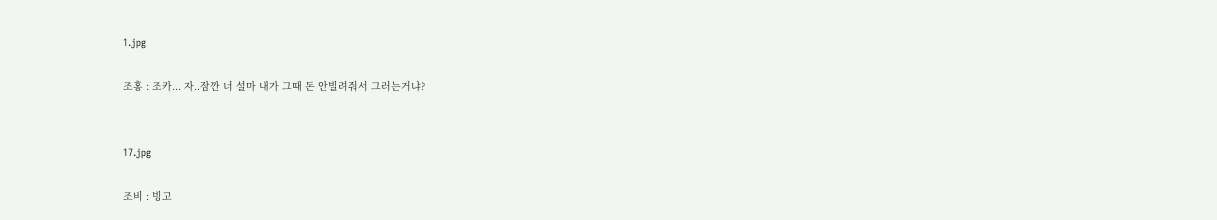1.jpg

조홍 : 조카... 자..잠깐 너 설마 내가 그때 돈 안빌려줘서 그러는거냐?


17.jpg

조비 : 빙고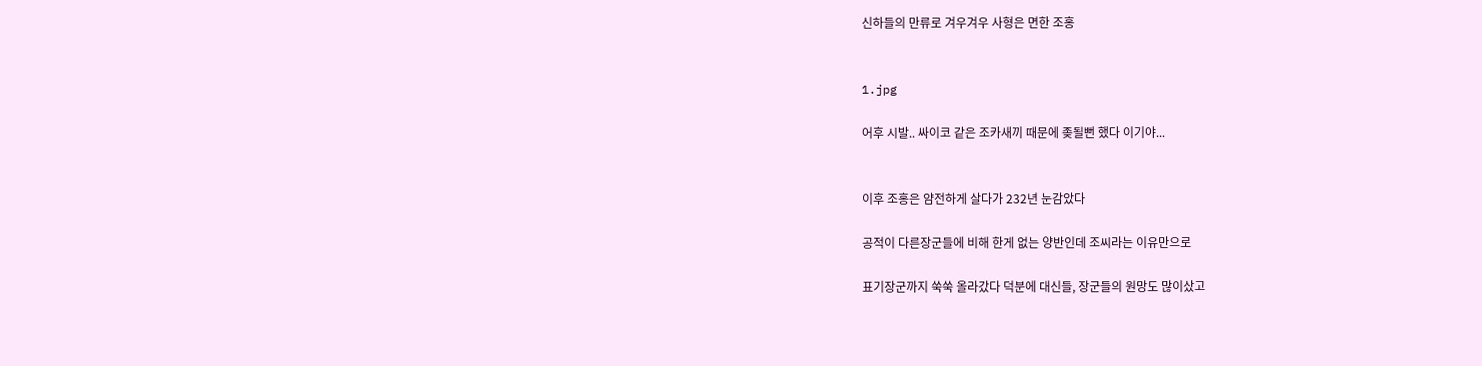신하들의 만류로 겨우겨우 사형은 면한 조홍


1.jpg

어후 시발.. 싸이코 같은 조카새끼 때문에 좆될뻔 했다 이기야...


이후 조홍은 얌전하게 살다가 232년 눈감았다

공적이 다른장군들에 비해 한게 없는 양반인데 조씨라는 이유만으로

표기장군까지 쑥쑥 올라갔다 덕분에 대신들, 장군들의 원망도 많이샀고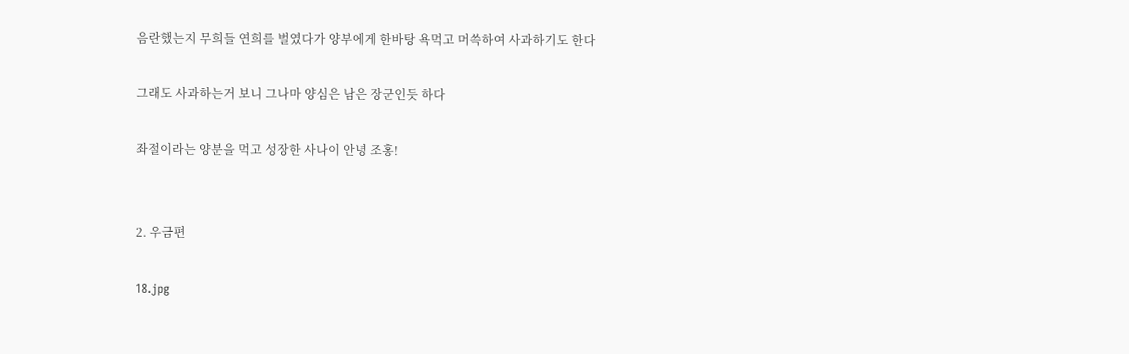음란했는지 무희들 연희를 벌였다가 양부에게 한바탕 욕먹고 머쓱하여 사과하기도 한다

그래도 사과하는거 보니 그나마 양심은 남은 장군인듯 하다

좌절이라는 양분을 먹고 성장한 사나이 안녕 조홍!


2. 우금편

18.jpg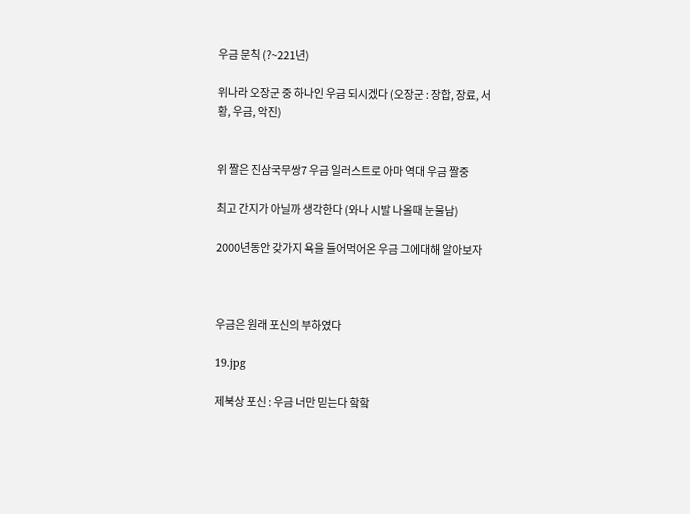우금 문칙 (?~221년)

위나라 오장군 중 하나인 우금 되시겠다 (오장군 : 장합, 장료, 서황, 우금, 악진)


위 짤은 진삼국무쌍7 우금 일러스트로 아마 역대 우금 짤중

최고 간지가 아닐까 생각한다 (와나 시발 나올때 눈물남)

2000년동안 갖가지 욕을 들어먹어온 우금 그에대해 알아보자



우금은 원래 포신의 부하였다

19.jpg

제북상 포신 : 우금 너만 믿는다 핰핰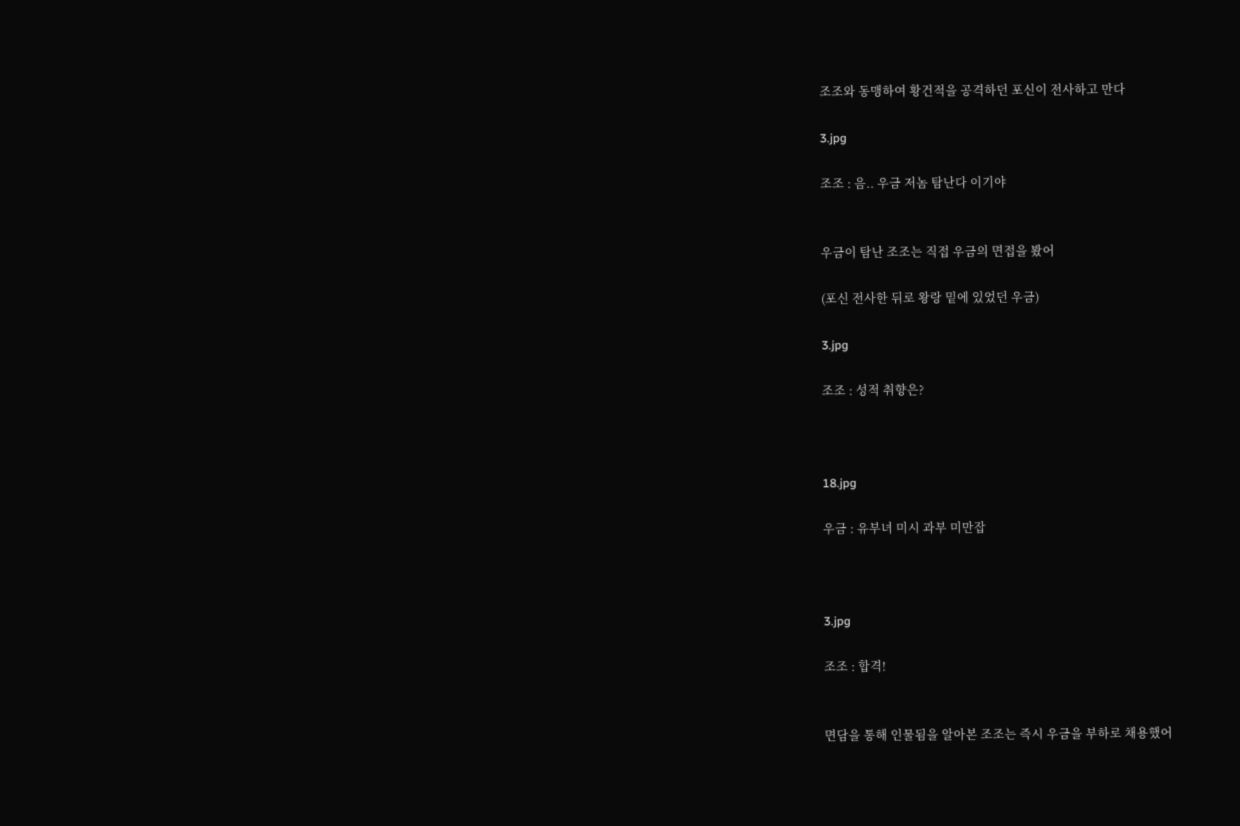조조와 동맹하여 황건적을 공격하던 포신이 전사하고 만다

3.jpg

조조 : 음.. 우금 저놈 탐난다 이기야


우금이 탐난 조조는 직접 우금의 면접을 봤어

(포신 전사한 뒤로 왕랑 밑에 있었던 우금)

3.jpg

조조 : 성적 취향은?



18.jpg

우금 : 유부녀 미시 과부 미만잡



3.jpg

조조 : 합격!


면담을 통해 인물됨을 알아본 조조는 즉시 우금을 부하로 채용했어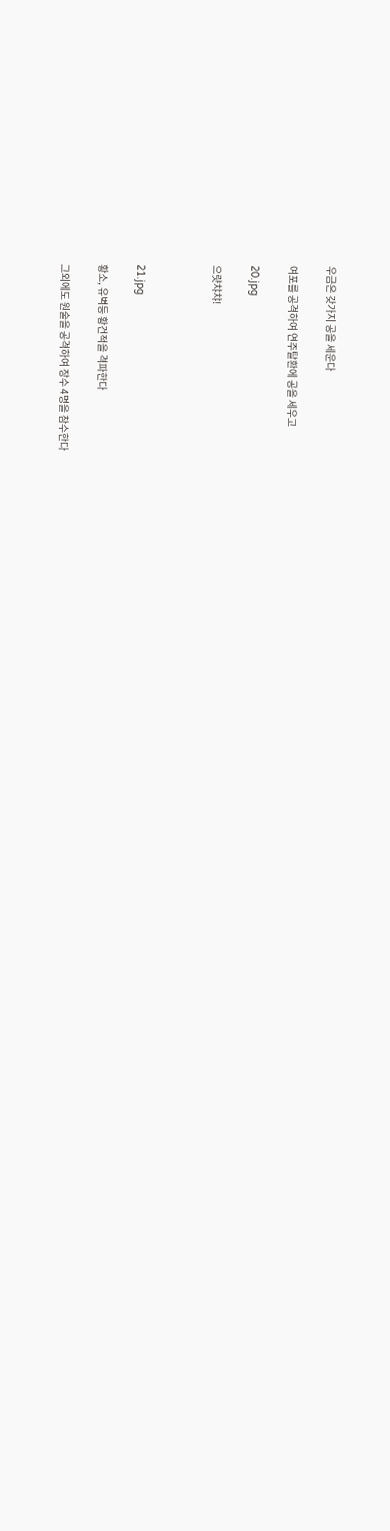우금은 갖가지 공을 세운다

여포를 공격하여 연주탈환에 공을 세우고

20.jpg

으럇챠챠!



21.jpg

황소, 유벽등 황건적을 격파한다

그외에도 원술을 공격하여 장수 4명을 참수한다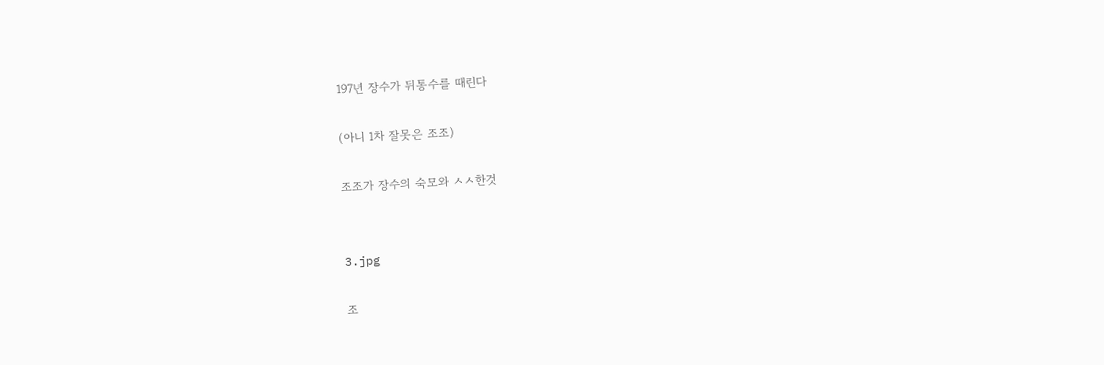197년 장수가 뒤통수를 때린다

(아니 1차 잘못은 조조)

조조가 장수의 숙모와 ㅅㅅ한것


3.jpg

조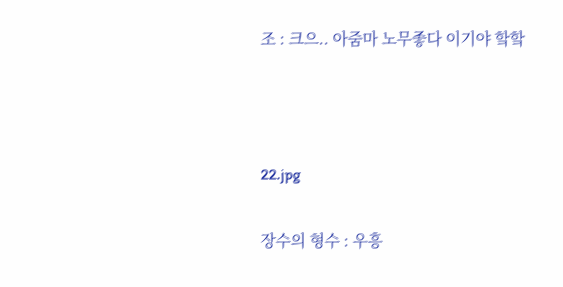조 : 크으.. 아줌마 노무좋다 이기야 핰핰



22.jpg

장수의 형수 : 우흥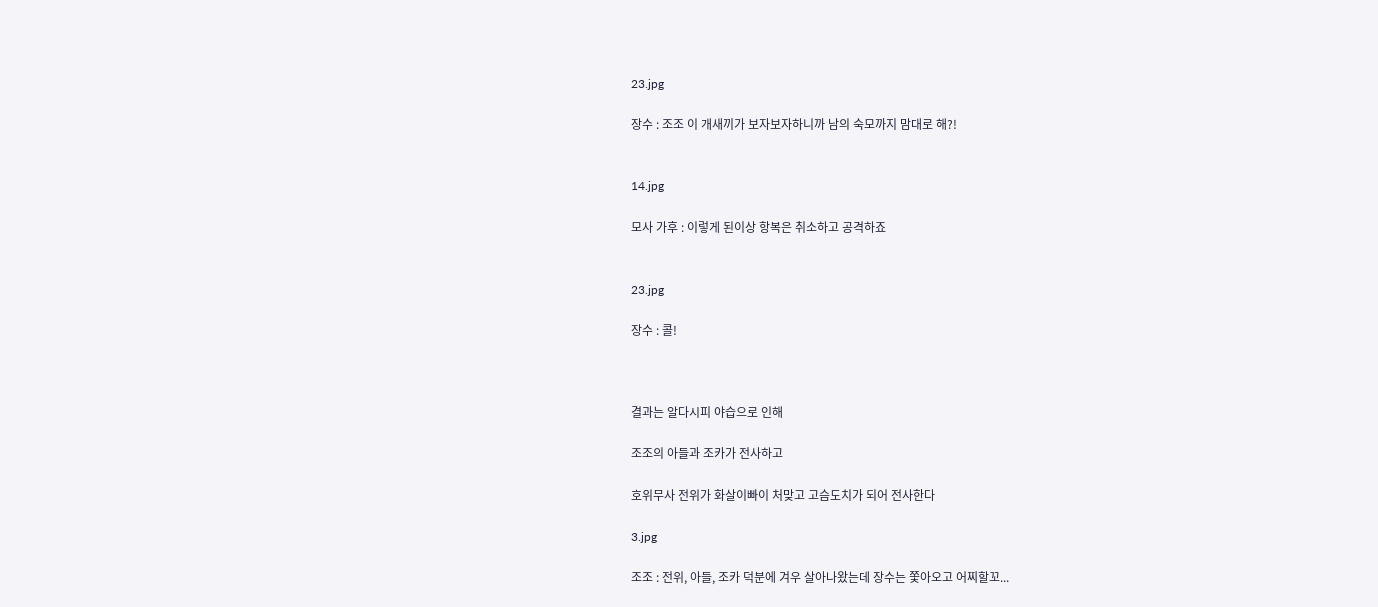23.jpg

장수 : 조조 이 개새끼가 보자보자하니까 남의 숙모까지 맘대로 해?!


14.jpg

모사 가후 : 이렇게 된이상 항복은 취소하고 공격하죠


23.jpg

장수 : 콜!



결과는 알다시피 야습으로 인해

조조의 아들과 조카가 전사하고

호위무사 전위가 화살이빠이 처맞고 고슴도치가 되어 전사한다

3.jpg

조조 : 전위, 아들, 조카 덕분에 겨우 살아나왔는데 장수는 쫓아오고 어찌할꼬...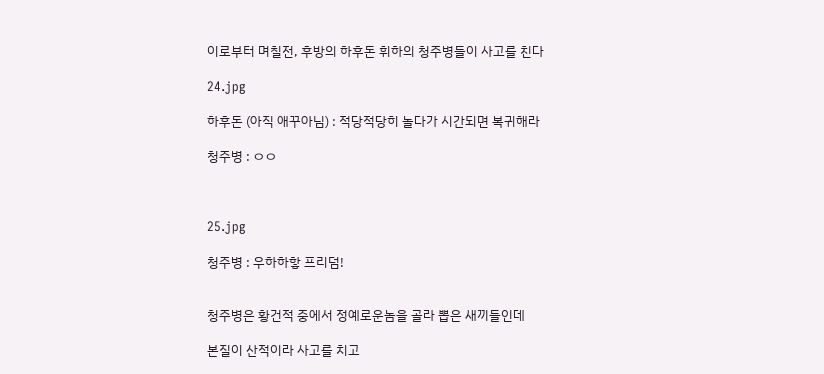이로부터 며칠전, 후방의 하후돈 휘하의 청주병들이 사고를 친다

24.jpg

하후돈 (아직 애꾸아님) : 적당적당히 놀다가 시간되면 복귀해라

청주병 : ㅇㅇ



25.jpg

청주병 : 우하하핳 프리덤!


청주병은 황건적 중에서 정예로운놈을 골라 뽑은 새끼들인데

본질이 산적이라 사고를 치고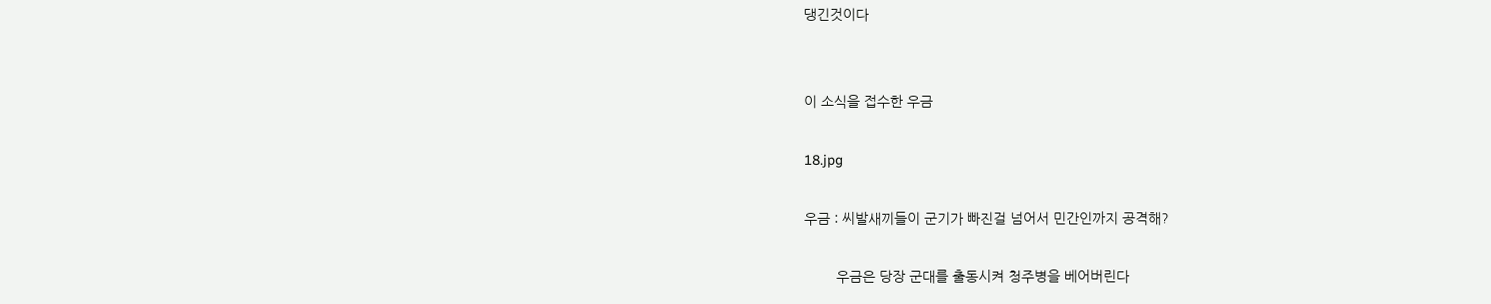댕긴것이다


이 소식을 접수한 우금

18.jpg

우금 : 씨발새끼들이 군기가 빠진걸 넘어서 민간인까지 공격해?

        우금은 당장 군대를 출동시켜 청주병을 베어버린다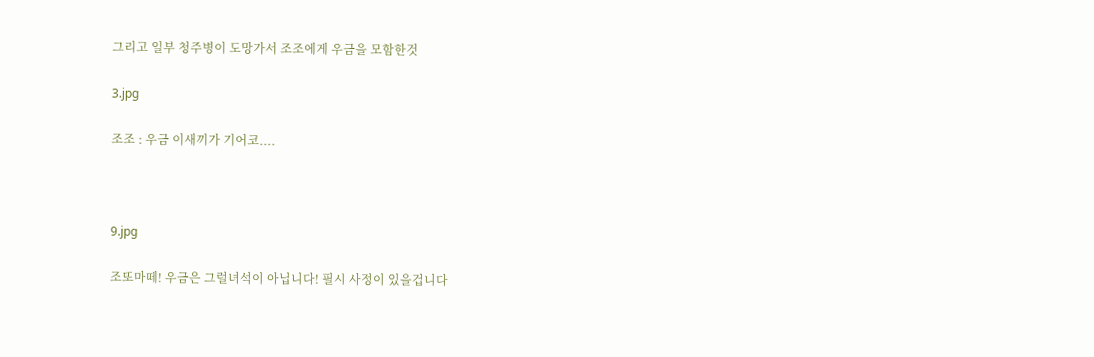그리고 일부 청주병이 도망가서 조조에게 우금을 모함한것

3.jpg

조조 : 우금 이새끼가 기어코....



9.jpg

조또마떼! 우금은 그럴녀석이 아닙니다! 필시 사정이 있을겁니다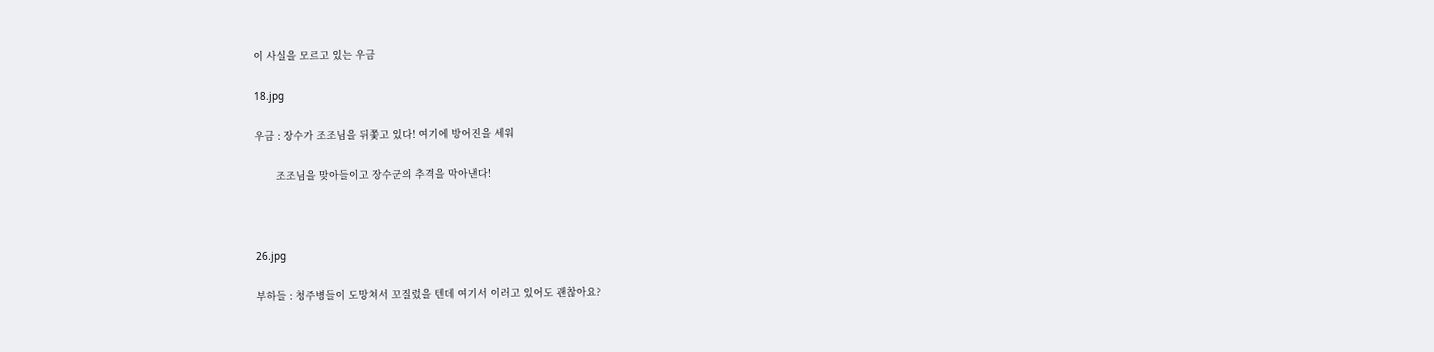이 사실을 모르고 있는 우금

18.jpg

우금 : 장수가 조조님을 뒤쫓고 있다! 여기에 방어진을 세워

       조조님을 맞아들이고 장수군의 추격을 막아낸다!



26.jpg

부하들 : 청주병들이 도망쳐서 꼬질렀을 텐데 여기서 이러고 있어도 괜찮아요?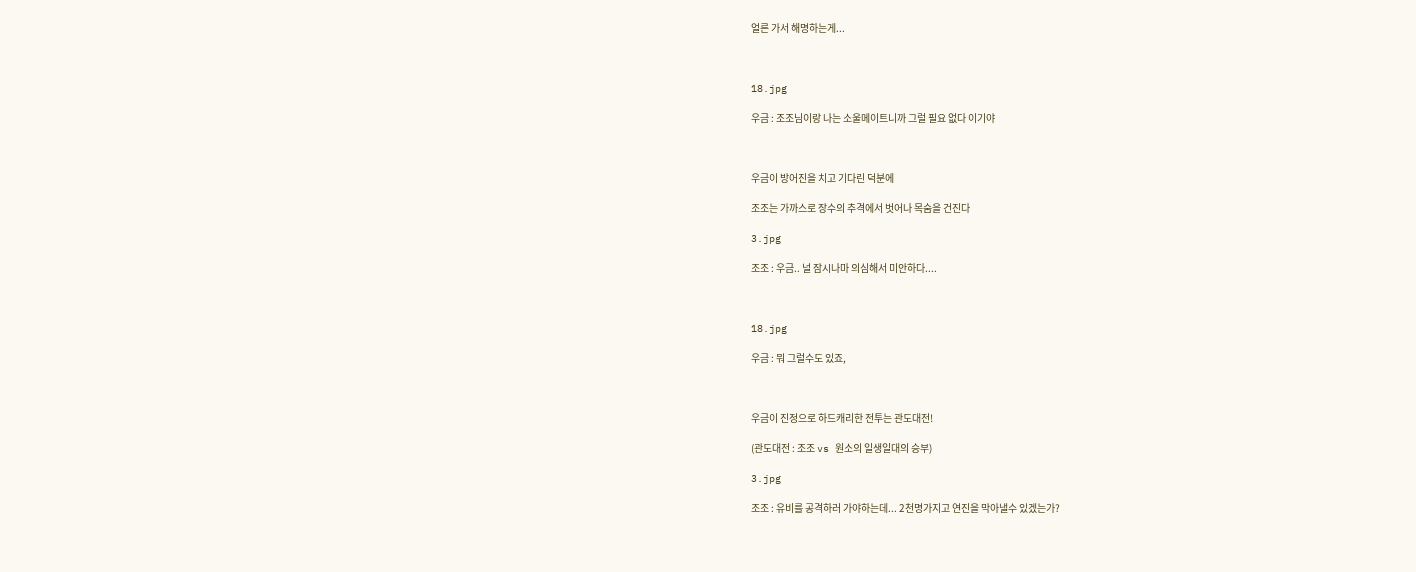얼른 가서 해명하는게...



18.jpg

우금 : 조조님이랑 나는 소울메이트니까 그럴 필요 없다 이기야



우금이 방어진을 치고 기다린 덕분에

조조는 가까스로 장수의 추격에서 벗어나 목숨을 건진다

3.jpg

조조 : 우금.. 널 잠시나마 의심해서 미안하다....



18.jpg

우금 : 뭐 그럴수도 있죠,



우금이 진정으로 하드캐리한 전투는 관도대전!

(관도대전 : 조조 vs 원소의 일생일대의 승부)

3.jpg

조조 : 유비를 공격하러 가야하는데... 2천명가지고 연진을 막아낼수 있겠는가?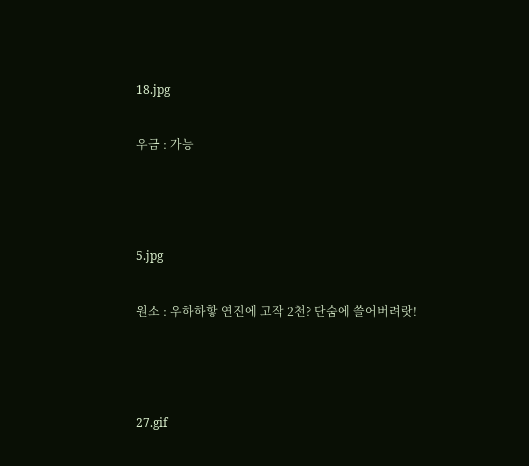18.jpg

우금 : 가능



5.jpg

원소 : 우하하핳 연진에 고작 2천? 단숨에 쓸어버려랏!



27.gif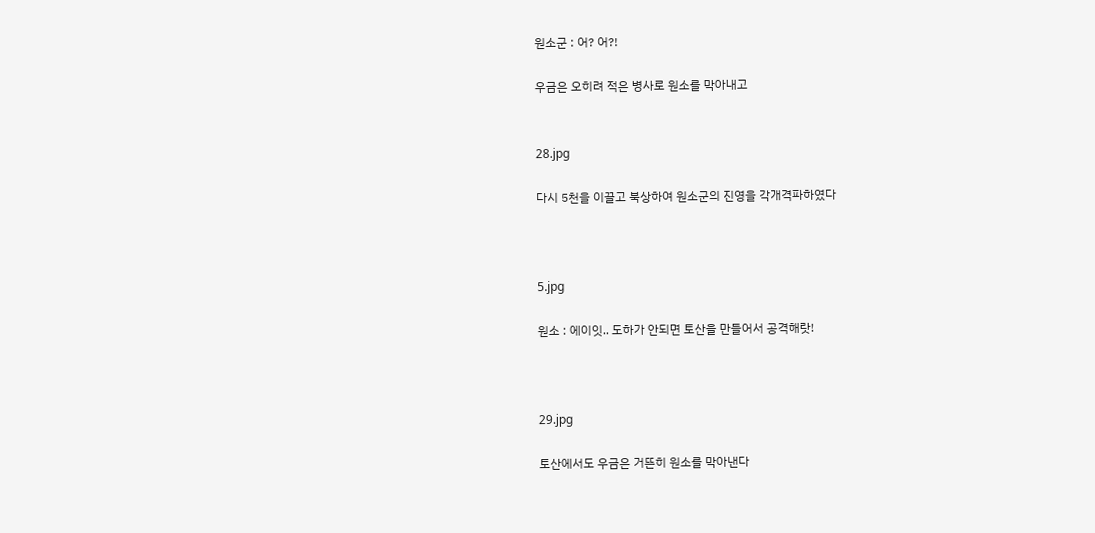원소군 : 어? 어?!

우금은 오히려 적은 병사로 원소를 막아내고


28.jpg

다시 5천을 이끌고 북상하여 원소군의 진영을 각개격파하였다



5.jpg

원소 : 에이잇.. 도하가 안되면 토산을 만들어서 공격해랏!



29.jpg

토산에서도 우금은 거뜬히 원소를 막아낸다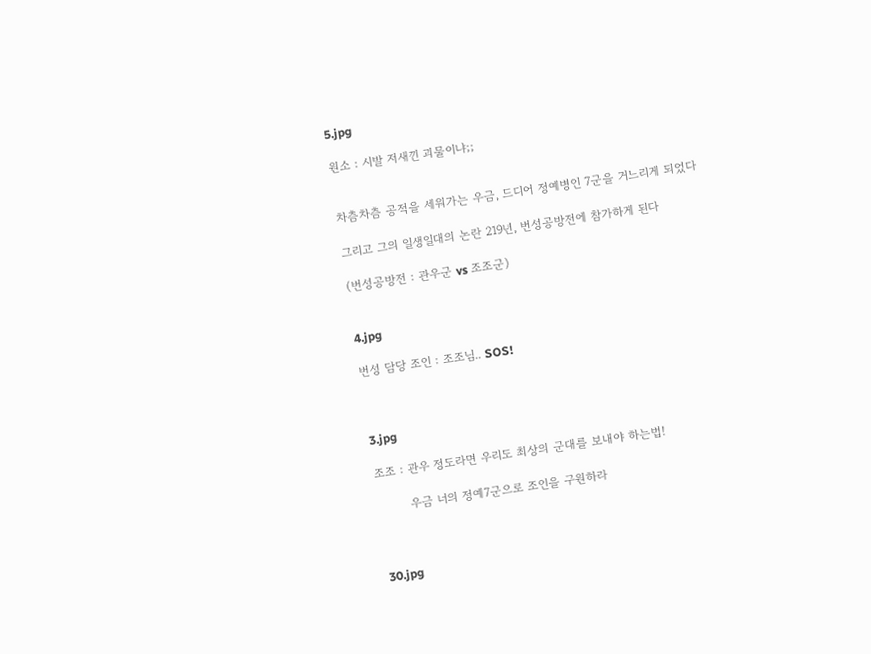5.jpg

원소 : 시발 저새낀 괴물이냐;;


차츰차츰 공적을 세워가는 우금, 드디어 정예병인 7군을 거느리게 되었다

그리고 그의 일생일대의 논란 219년, 번성공방전에 참가하게 된다

(번성공방전 : 관우군 vs 조조군)


4.jpg

번성 담당 조인 : 조조님.. SOS!



3.jpg

조조 : 관우 정도라면 우리도 최상의 군대를 보내야 하는법!

        우금 너의 정예7군으로 조인을 구원하라



30.jpg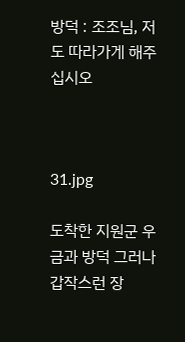방덕 : 조조님, 저도 따라가게 해주십시오



31.jpg

도착한 지원군 우금과 방덕 그러나 갑작스런 장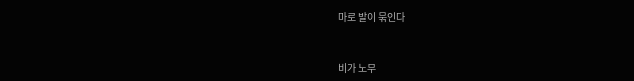마로 발이 묶인다


비가 노무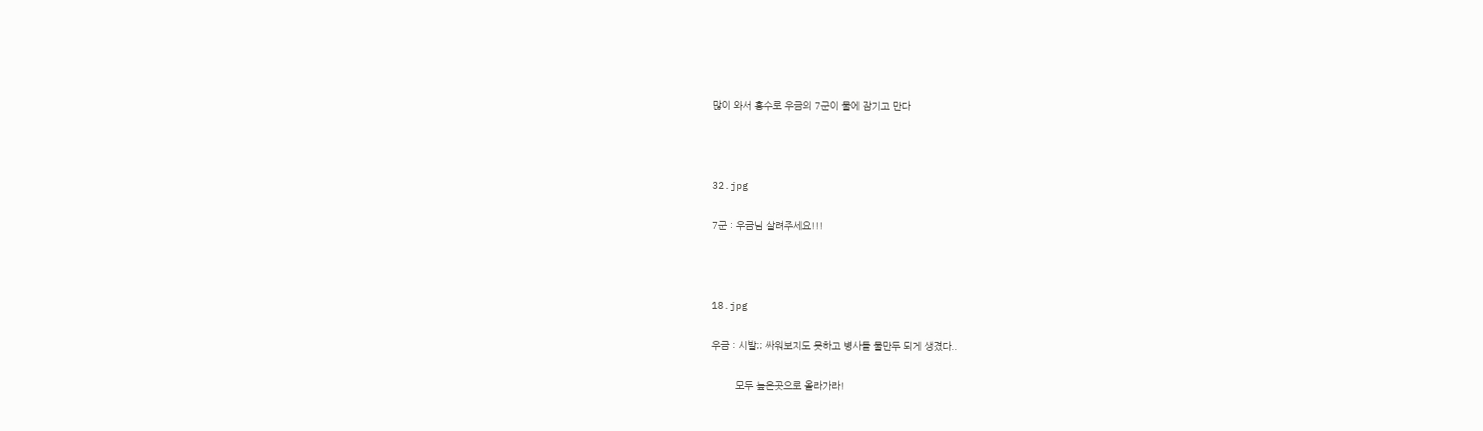많이 와서 홍수로 우금의 7군이 물에 잠기고 만다



32.jpg

7군 : 우금님 살려주세요!!!



18.jpg

우금 : 시발;; 싸워보지도 못하고 병사들 물만두 되게 생겼다..

        모두 높은곳으로 올라가라!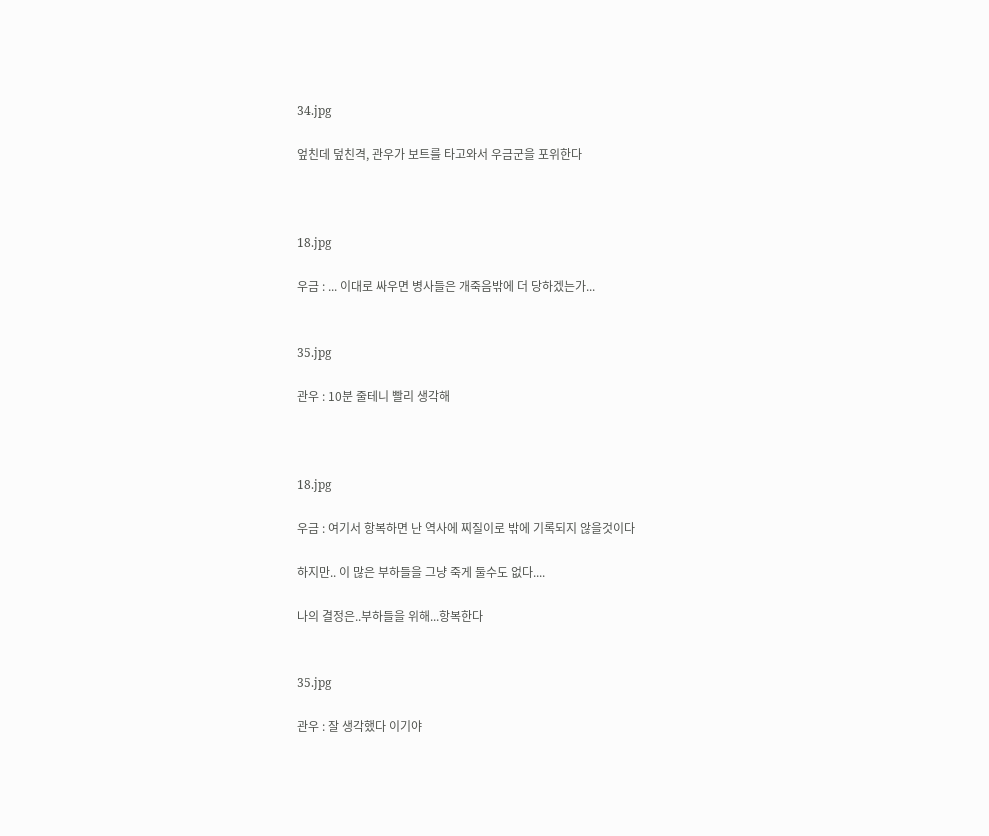34.jpg

엎친데 덮친격, 관우가 보트를 타고와서 우금군을 포위한다



18.jpg

우금 : ... 이대로 싸우면 병사들은 개죽음밖에 더 당하겠는가...


35.jpg

관우 : 10분 줄테니 빨리 생각해



18.jpg

우금 : 여기서 항복하면 난 역사에 찌질이로 밖에 기록되지 않을것이다

하지만.. 이 많은 부하들을 그냥 죽게 둘수도 없다....

나의 결정은..부하들을 위해...항복한다


35.jpg

관우 : 잘 생각했다 이기야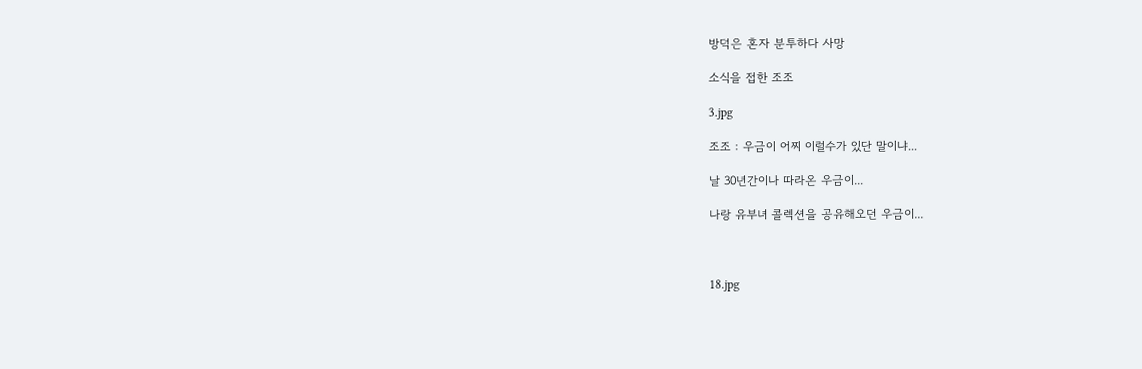방덕은 혼자 분투하다 사망

소식을 접한 조조

3.jpg

조조 : 우금이 어찌 이럴수가 있단 말이냐...

날 30년간이나 따라온 우금이...

나랑 유부녀 콜렉션을 공유해오던 우금이...



18.jpg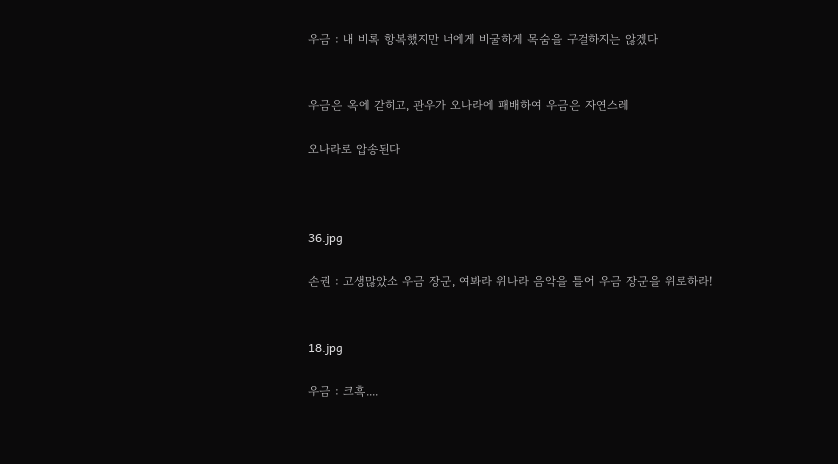우금 : 내 비록 항복했지만 너에게 비굴하게 목숨을 구걸하지는 않겠다


우금은 옥에 갇히고, 관우가 오나라에 패배하여 우금은 자연스레

오나라로 압송된다



36.jpg

손권 : 고생많았소 우금 장군, 여봐라 위나라 음악을 틀어 우금 장군을 위로하라!


18.jpg

우금 : 크흑....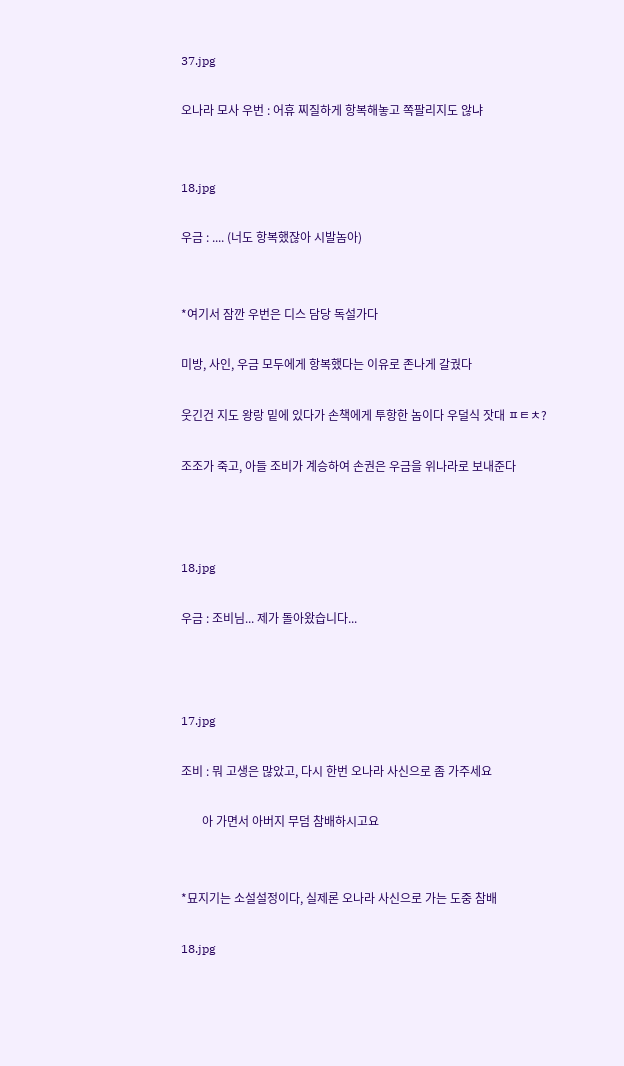37.jpg

오나라 모사 우번 : 어휴 찌질하게 항복해놓고 쪽팔리지도 않냐


18.jpg

우금 : .... (너도 항복했잖아 시발놈아)


*여기서 잠깐 우번은 디스 담당 독설가다

미방, 사인, 우금 모두에게 항복했다는 이유로 존나게 갈궜다

웃긴건 지도 왕랑 밑에 있다가 손책에게 투항한 놈이다 우덜식 잣대 ㅍㅌㅊ?

조조가 죽고, 아들 조비가 계승하여 손권은 우금을 위나라로 보내준다



18.jpg

우금 : 조비님... 제가 돌아왔습니다...



17.jpg

조비 : 뭐 고생은 많았고, 다시 한번 오나라 사신으로 좀 가주세요

       아 가면서 아버지 무덤 참배하시고요


*묘지기는 소설설정이다, 실제론 오나라 사신으로 가는 도중 참배

18.jpg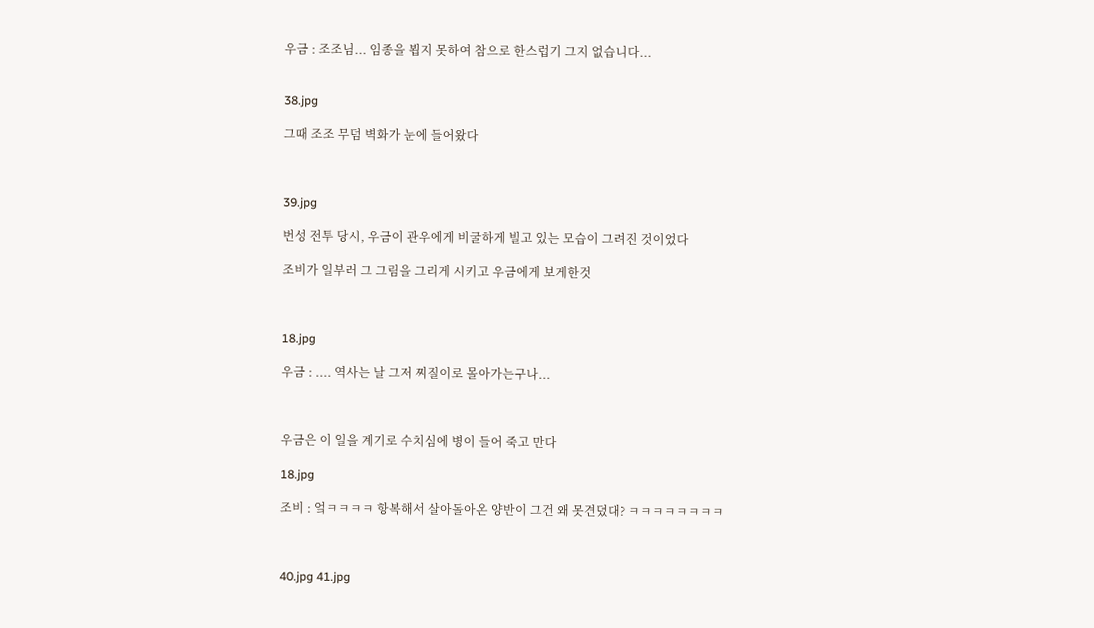우금 : 조조님... 임종을 뵙지 못하여 참으로 한스럽기 그지 없습니다...


38.jpg

그때 조조 무덤 벽화가 눈에 들어왔다



39.jpg

번성 전투 당시, 우금이 관우에게 비굴하게 빌고 있는 모습이 그려진 것이었다

조비가 일부러 그 그림을 그리게 시키고 우금에게 보게한것



18.jpg

우금 : .... 역사는 날 그저 찌질이로 몰아가는구나...



우금은 이 일을 계기로 수치심에 병이 들어 죽고 만다

18.jpg

조비 : 엌ㅋㅋㅋㅋ 항복해서 살아돌아온 양반이 그건 왜 못견뎠대? ㅋㅋㅋㅋㅋㅋㅋㅋ



40.jpg 41.jpg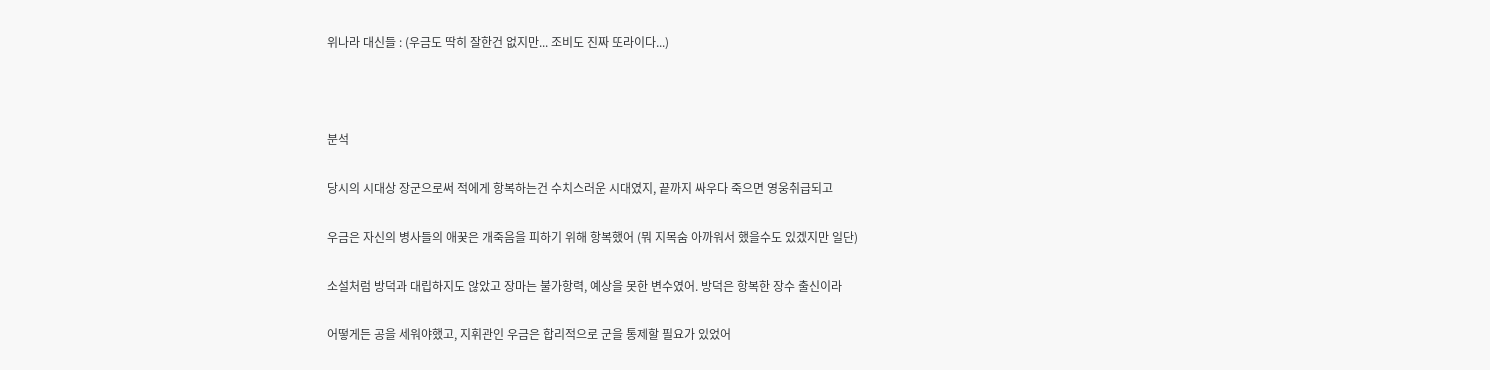위나라 대신들 : (우금도 딱히 잘한건 없지만... 조비도 진짜 또라이다...)



분석

당시의 시대상 장군으로써 적에게 항복하는건 수치스러운 시대였지, 끝까지 싸우다 죽으면 영웅취급되고

우금은 자신의 병사들의 애꿎은 개죽음을 피하기 위해 항복했어 (뭐 지목숨 아까워서 했을수도 있겠지만 일단)

소설처럼 방덕과 대립하지도 않았고 장마는 불가항력, 예상을 못한 변수였어. 방덕은 항복한 장수 출신이라

어떻게든 공을 세워야했고, 지휘관인 우금은 합리적으로 군을 통제할 필요가 있었어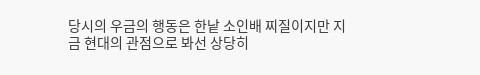당시의 우금의 행동은 한낱 소인배 찌질이지만 지금 현대의 관점으로 봐선 상당히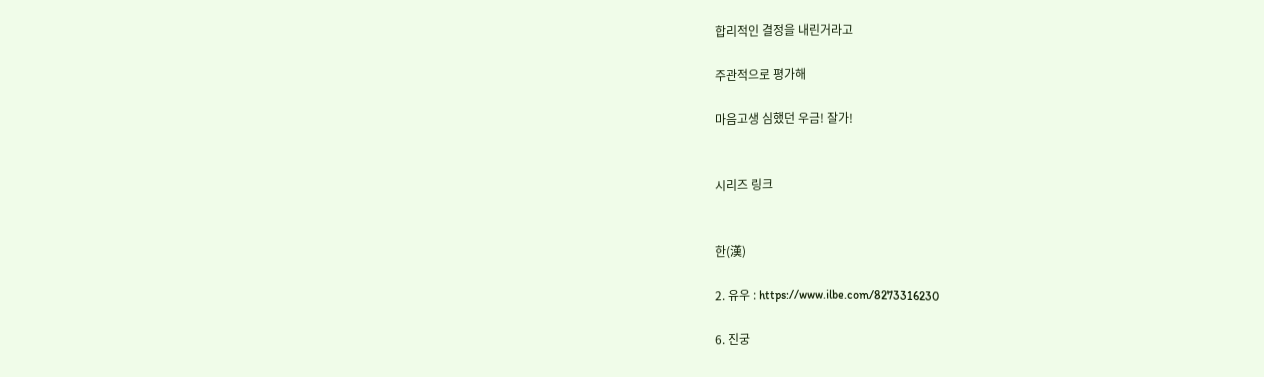합리적인 결정을 내린거라고

주관적으로 평가해

마음고생 심했던 우금! 잘가!


시리즈 링크


한(漢)

2. 유우 : https://www.ilbe.com/8273316230

6. 진궁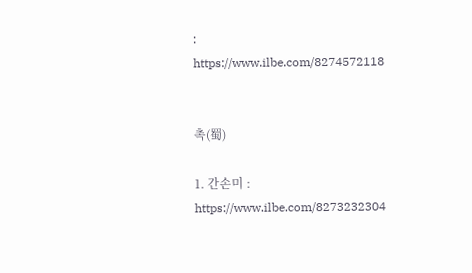: https://www.ilbe.com/8274572118


촉(蜀)

1. 간손미 : https://www.ilbe.com/8273232304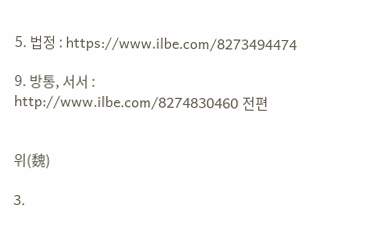5. 법정 : https://www.ilbe.com/8273494474

9. 방통, 서서 : http://www.ilbe.com/8274830460 전편


위(魏)

3.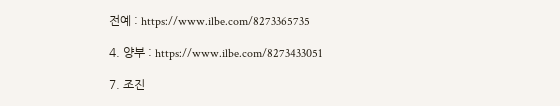전예 : https://www.ilbe.com/8273365735

4. 양부 : https://www.ilbe.com/8273433051

7. 조진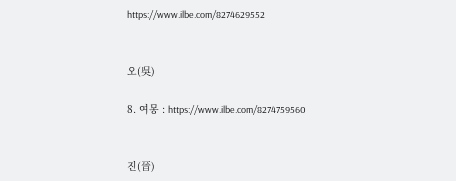https://www.ilbe.com/8274629552


오(吳)

8. 여몽 : https://www.ilbe.com/8274759560


진(晉)